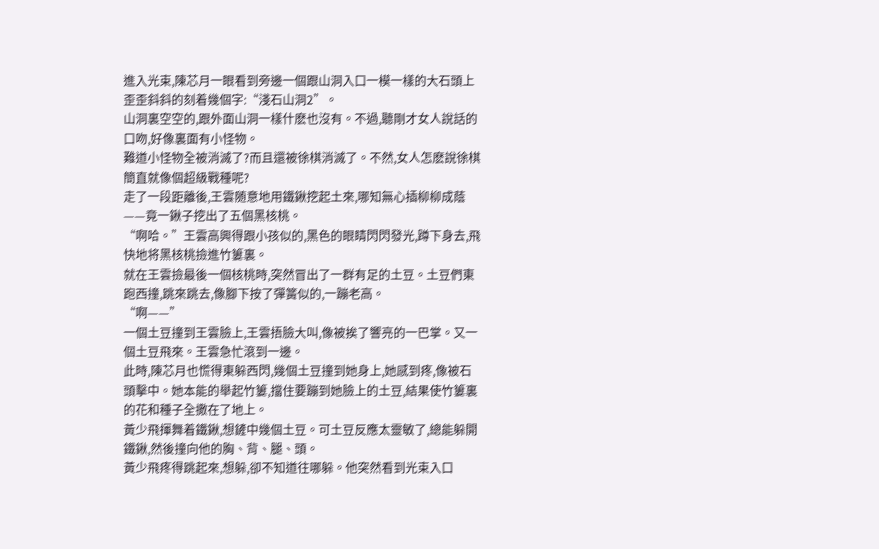進入光束,陳芯月一眼看到旁邊一個跟山洞入口一模一樣的大石頭上歪歪斜斜的刻着幾個字:“淺石山洞2”。
山洞裏空空的,跟外面山洞一樣什麽也沒有。不過,聽剛才女人說話的口吻,好像裏面有小怪物。
難道小怪物全被消滅了?而且還被徐棋消滅了。不然,女人怎麽說徐棋簡直就像個超級戰種呢?
走了一段距離後,王雲随意地用鐵鍬挖起土來,哪知無心插柳柳成蔭——竟一鍬子挖出了五個黑核桃。
“啊哈。”王雲高興得跟小孩似的,黑色的眼睛閃閃發光,蹲下身去,飛快地将黑核桃撿進竹簍裏。
就在王雲撿最後一個核桃時,突然冒出了一群有足的土豆。土豆們東跑西撞,跳來跳去,像腳下按了彈簧似的,一蹦老高。
“啊——”
一個土豆撞到王雲臉上,王雲捂臉大叫,像被挨了響亮的一巴掌。又一個土豆飛來。王雲急忙滾到一邊。
此時,陳芯月也慌得東躲西閃,幾個土豆撞到她身上,她感到疼,像被石頭擊中。她本能的舉起竹簍,擋住要蹦到她臉上的土豆,結果使竹簍裏的花和種子全撒在了地上。
黃少飛揮舞着鐵鍬,想鏟中幾個土豆。可土豆反應太靈敏了,總能躲開鐵鍬,然後撞向他的胸、背、腿、頭。
黃少飛疼得跳起來,想躲,卻不知道往哪躲。他突然看到光束入口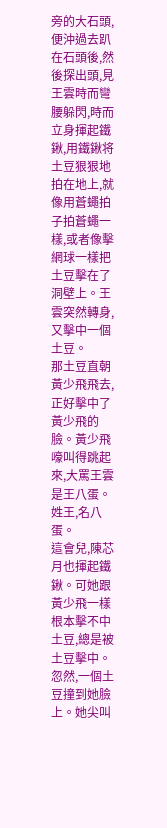旁的大石頭,便沖過去趴在石頭後,然後探出頭,見王雲時而彎腰躲閃,時而立身揮起鐵鍬,用鐵鍬将土豆狠狠地拍在地上,就像用蒼蠅拍子拍蒼蠅一樣,或者像擊網球一樣把土豆擊在了洞壁上。王雲突然轉身,又擊中一個土豆。
那土豆直朝黃少飛飛去,正好擊中了黃少飛的臉。黃少飛嚎叫得跳起來,大罵王雲是王八蛋。姓王,名八蛋。
這會兒,陳芯月也揮起鐵鍬。可她跟黃少飛一樣根本擊不中土豆,總是被土豆擊中。忽然,一個土豆撞到她臉上。她尖叫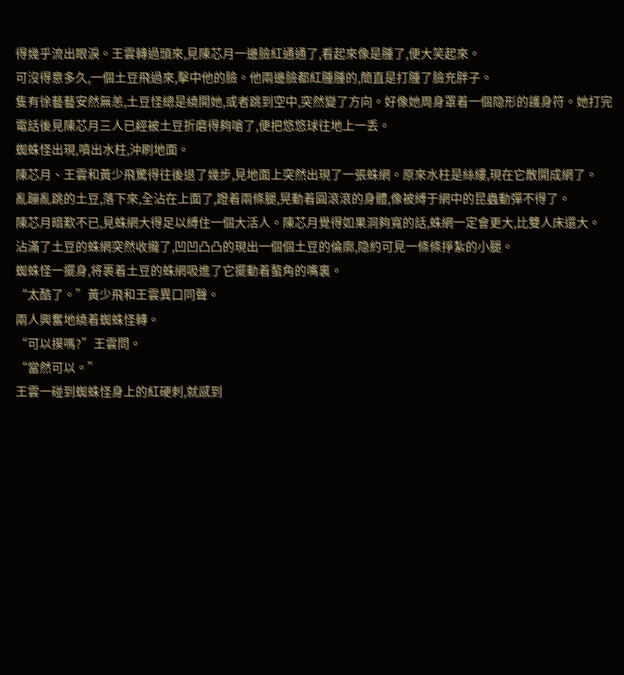得幾乎流出眼淚。王雲轉過頭來,見陳芯月一邊臉紅通通了,看起來像是腫了,便大笑起來。
可沒得意多久,一個土豆飛過來,擊中他的臉。他兩邊臉都紅腫腫的,簡直是打腫了臉充胖子。
隻有徐藝藝安然無恙,土豆怪總是繞開她,或者跳到空中,突然變了方向。好像她周身罩着一個隐形的護身符。她打完電話後見陳芯月三人已經被土豆折磨得夠嗆了,便把悠悠球往地上一丢。
蜘蛛怪出現,噴出水柱,沖刷地面。
陳芯月、王雲和黃少飛驚得往後退了幾步,見地面上突然出現了一張蛛網。原來水柱是絲縷,現在它散開成網了。
亂蹦亂跳的土豆,落下來,全沾在上面了,蹬着兩條腿,晃動着圓滾滾的身體,像被縛于網中的昆蟲動彈不得了。
陳芯月暗歎不已,見蛛網大得足以縛住一個大活人。陳芯月覺得如果洞夠寬的話,蛛網一定會更大,比雙人床還大。
沾滿了土豆的蛛網突然收攏了,凹凹凸凸的現出一個個土豆的倫廓,隐約可見一條條掙紮的小腿。
蜘蛛怪一擺身,将裹着土豆的蛛網吸進了它擺動着螯角的嘴裏。
“太酷了。”黃少飛和王雲異口同聲。
兩人興奮地繞着蜘蛛怪轉。
“可以摸嗎?”王雲問。
“當然可以。”
王雲一碰到蜘蛛怪身上的紅硬刺,就感到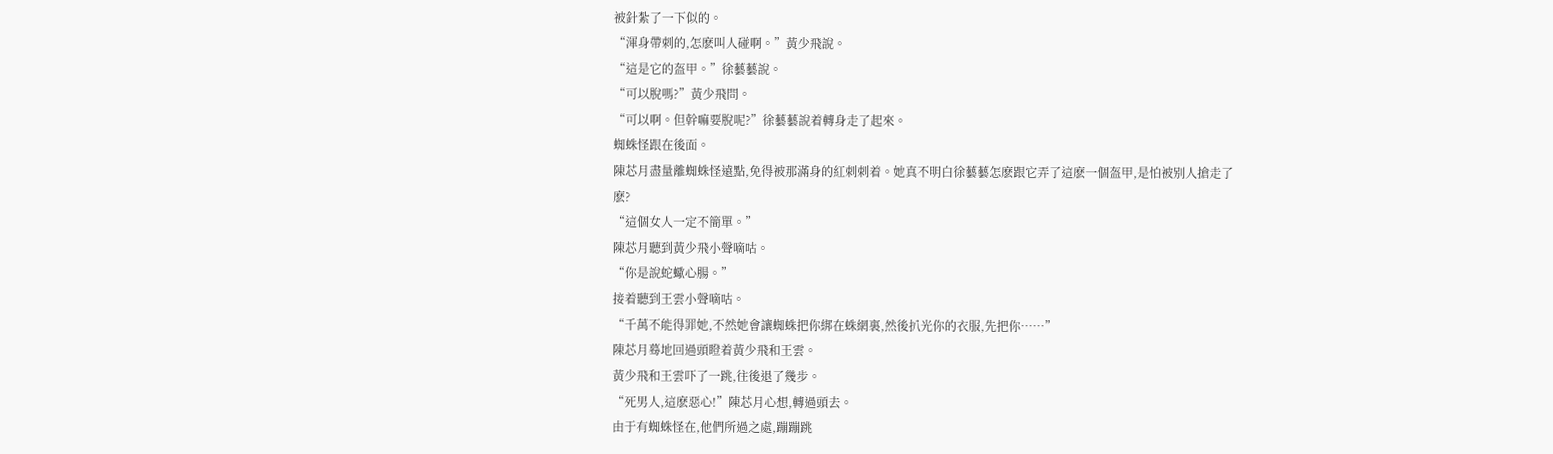被針紮了一下似的。
“渾身帶刺的,怎麽叫人碰啊。”黃少飛說。
“這是它的盔甲。”徐藝藝說。
“可以脫嗎?”黃少飛問。
“可以啊。但幹嘛要脫呢?”徐藝藝說着轉身走了起來。
蜘蛛怪跟在後面。
陳芯月盡量離蜘蛛怪遠點,免得被那滿身的紅刺刺着。她真不明白徐藝藝怎麽跟它弄了這麽一個盔甲,是怕被别人搶走了麽?
“這個女人一定不簡單。”
陳芯月聽到黃少飛小聲嘀咕。
“你是說蛇蠍心腸。”
接着聽到王雲小聲嘀咕。
“千萬不能得罪她,不然她會讓蜘蛛把你綁在蛛網裏,然後扒光你的衣服,先把你……”
陳芯月蓦地回過頭瞪着黃少飛和王雲。
黃少飛和王雲吓了一跳,往後退了幾步。
“死男人,這麽惡心!”陳芯月心想,轉過頭去。
由于有蜘蛛怪在,他們所過之處,蹦蹦跳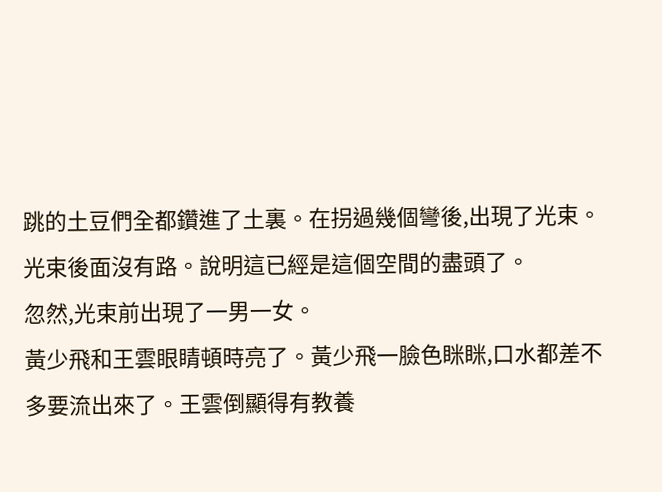跳的土豆們全都鑽進了土裏。在拐過幾個彎後,出現了光束。光束後面沒有路。說明這已經是這個空間的盡頭了。
忽然,光束前出現了一男一女。
黃少飛和王雲眼睛頓時亮了。黃少飛一臉色眯眯,口水都差不多要流出來了。王雲倒顯得有教養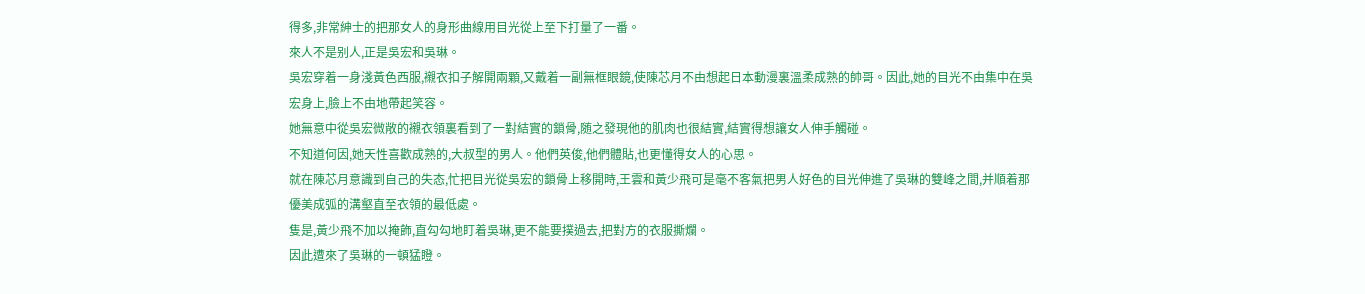得多,非常紳士的把那女人的身形曲線用目光從上至下打量了一番。
來人不是别人,正是吳宏和吳琳。
吳宏穿着一身淺黃色西服,襯衣扣子解開兩顆,又戴着一副無框眼鏡,使陳芯月不由想起日本動漫裏溫柔成熟的帥哥。因此,她的目光不由集中在吳宏身上,臉上不由地帶起笑容。
她無意中從吳宏微敞的襯衣領裏看到了一對結實的鎖骨,随之發現他的肌肉也很結實,結實得想讓女人伸手觸碰。
不知道何因,她天性喜歡成熟的,大叔型的男人。他們英俊,他們體貼,也更懂得女人的心思。
就在陳芯月意識到自己的失态,忙把目光從吳宏的鎖骨上移開時,王雲和黃少飛可是毫不客氣把男人好色的目光伸進了吳琳的雙峰之間,并順着那優美成弧的溝壑直至衣領的最低處。
隻是,黃少飛不加以掩飾,直勾勾地盯着吳琳,更不能要撲過去,把對方的衣服撕爛。
因此遭來了吳琳的一頓猛瞪。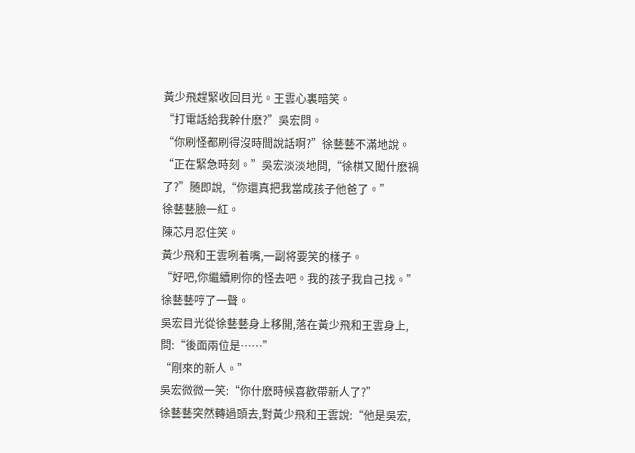黃少飛趕緊收回目光。王雲心裏暗笑。
“打電話給我幹什麽?”吳宏問。
“你刷怪都刷得沒時間說話啊?”徐藝藝不滿地說。
“正在緊急時刻。”吳宏淡淡地問,“徐棋又闖什麽禍了?”随即說,“你還真把我當成孩子他爸了。”
徐藝藝臉一紅。
陳芯月忍住笑。
黃少飛和王雲咧着嘴,一副将要笑的樣子。
“好吧,你繼續刷你的怪去吧。我的孩子我自己找。”徐藝藝哼了一聲。
吳宏目光從徐藝藝身上移開,落在黃少飛和王雲身上,問:“後面兩位是……”
“剛來的新人。”
吳宏微微一笑:“你什麽時候喜歡帶新人了?”
徐藝藝突然轉過頭去,對黃少飛和王雲說:“他是吳宏,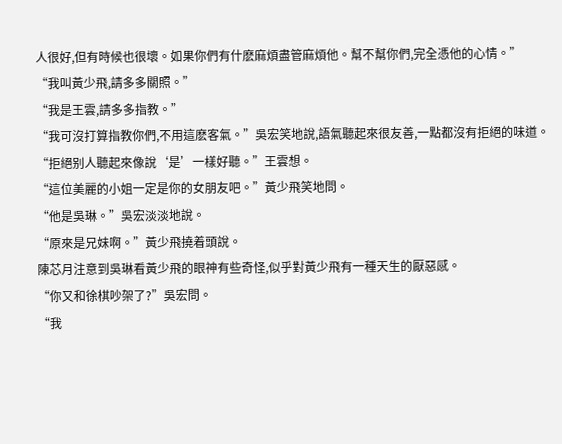人很好,但有時候也很壞。如果你們有什麽麻煩盡管麻煩他。幫不幫你們,完全憑他的心情。”
“我叫黃少飛,請多多關照。”
“我是王雲,請多多指教。”
“我可沒打算指教你們,不用這麽客氣。”吳宏笑地說,語氣聽起來很友善,一點都沒有拒絕的味道。
“拒絕别人聽起來像說‘是’一樣好聽。”王雲想。
“這位美麗的小姐一定是你的女朋友吧。”黃少飛笑地問。
“他是吳琳。”吳宏淡淡地說。
“原來是兄妹啊。”黃少飛撓着頭說。
陳芯月注意到吳琳看黃少飛的眼神有些奇怪,似乎對黃少飛有一種天生的厭惡感。
“你又和徐棋吵架了?”吳宏問。
“我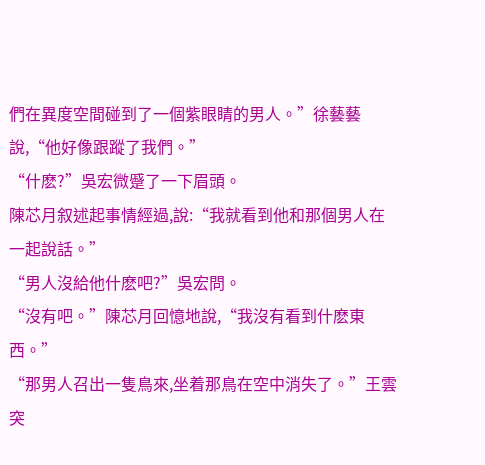們在異度空間碰到了一個紫眼睛的男人。”徐藝藝說,“他好像跟蹤了我們。”
“什麽?”吳宏微蹙了一下眉頭。
陳芯月叙述起事情經過,說:“我就看到他和那個男人在一起說話。”
“男人沒給他什麽吧?”吳宏問。
“沒有吧。”陳芯月回憶地說,“我沒有看到什麽東西。”
“那男人召出一隻鳥來,坐着那鳥在空中消失了。”王雲突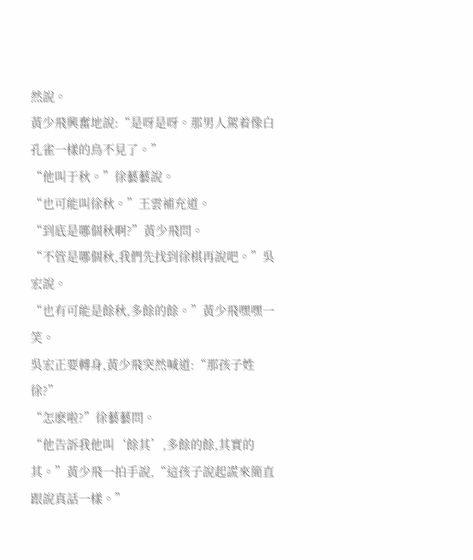然說。
黃少飛興奮地說:“是呀是呀。那男人駕着像白孔雀一樣的鳥不見了。”
“他叫于秋。”徐藝藝說。
“也可能叫徐秋。”王雲補充道。
“到底是哪個秋啊?”黃少飛問。
“不管是哪個秋,我們先找到徐棋再說吧。”吳宏說。
“也有可能是餘秋,多餘的餘。”黃少飛嘿嘿一笑。
吳宏正要轉身,黃少飛突然喊道:“那孩子姓徐?”
“怎麽啦?”徐藝藝問。
“他告訴我他叫‘餘其’,多餘的餘,其實的其。”黃少飛一拍手說,“這孩子說起謊來簡直跟說真話一樣。”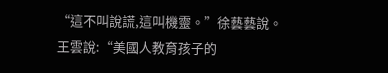“這不叫說謊,這叫機靈。”徐藝藝說。
王雲說:“美國人教育孩子的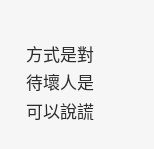方式是對待壞人是可以說謊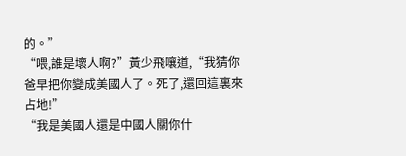的。”
“喂,誰是壞人啊?”黃少飛嚷道,“我猜你爸早把你變成美國人了。死了,還回這裏來占地!”
“我是美國人還是中國人關你什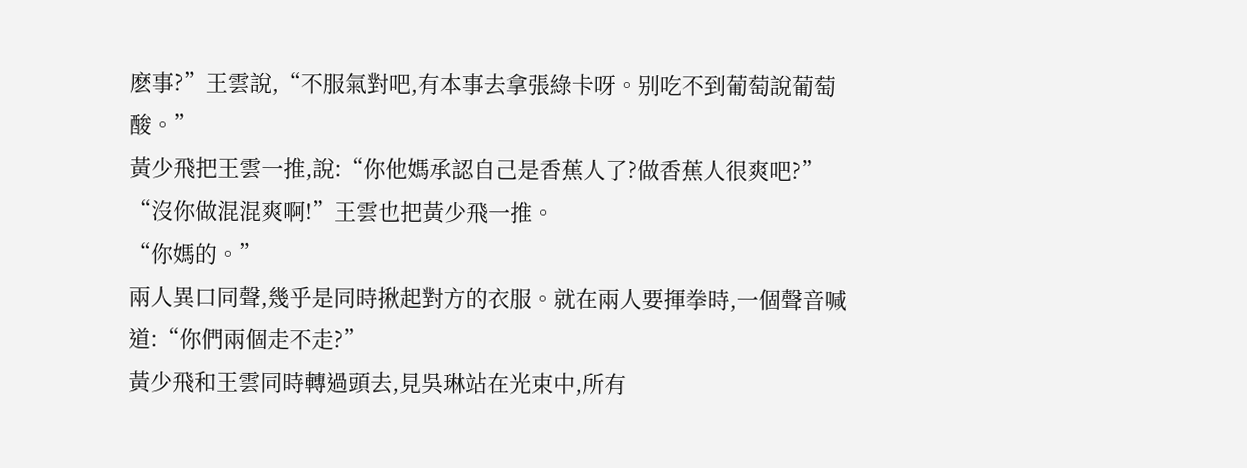麽事?”王雲說,“不服氣對吧,有本事去拿張綠卡呀。别吃不到葡萄說葡萄酸。”
黃少飛把王雲一推,說:“你他媽承認自己是香蕉人了?做香蕉人很爽吧?”
“沒你做混混爽啊!”王雲也把黃少飛一推。
“你媽的。”
兩人異口同聲,幾乎是同時揪起對方的衣服。就在兩人要揮拳時,一個聲音喊道:“你們兩個走不走?”
黃少飛和王雲同時轉過頭去,見吳琳站在光束中,所有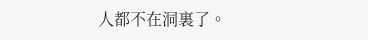人都不在洞裏了。